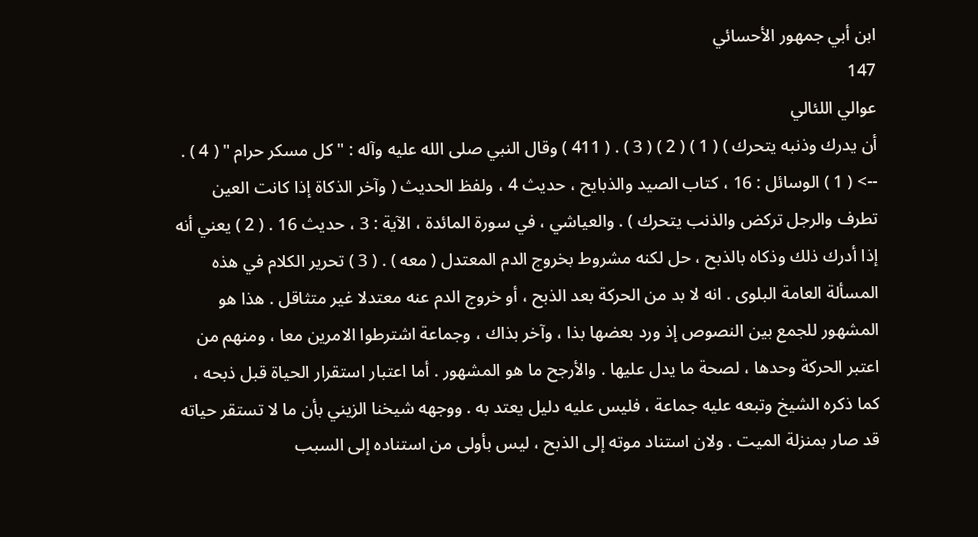ابن أبي جمهور الأحسائي
147
عوالي اللئالي
أن يدرك وذنبه يتحرك ) ( 1 ) ( 2 ) ( 3 ) . ( 411 ) وقال النبي صلى الله عليه وآله : " كل مسكر حرام " ( 4 ) .
--> ( 1 ) الوسائل : 16 ، كتاب الصيد والذبايح ، حديث 4 ، ولفظ الحديث ( وآخر الذكاة إذا كانت العين تطرف والرجل تركض والذنب يتحرك ) . والعياشي ، في سورة المائدة ، الآية : 3 ، حديث 16 . ( 2 ) يعني أنه إذا أدرك ذلك وذكاه بالذبح ، حل لكنه مشروط بخروج الدم المعتدل ( معه ) . ( 3 ) تحرير الكلام في هذه المسألة العامة البلوى . انه لا بد من الحركة بعد الذبح ، أو خروج الدم عنه معتدلا غير متثاقل . هذا هو المشهور للجمع بين النصوص إذ ورد بعضها بذا ، وآخر بذاك ، وجماعة اشترطوا الامرين معا ، ومنهم من اعتبر الحركة وحدها ، لصحة ما يدل عليها . والأرجح ما هو المشهور . أما اعتبار استقرار الحياة قبل ذبحه ، كما ذكره الشيخ وتبعه عليه جماعة ، فليس عليه دليل يعتد به . ووجهه شيخنا الزيني بأن ما لا تستقر حياته قد صار بمنزلة الميت . ولان استناد موته إلى الذبح ، ليس بأولى من استناده إلى السبب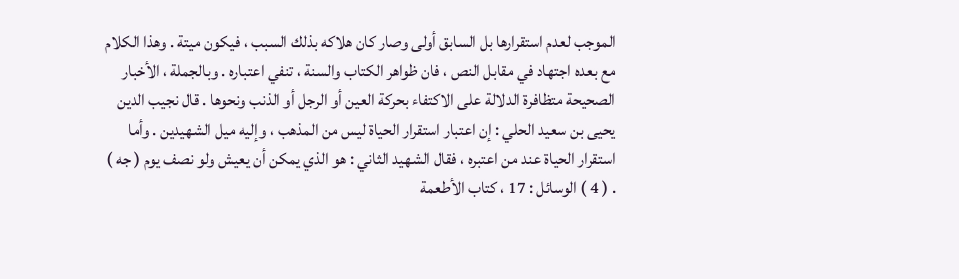الموجب لعدم استقرارها بل السابق أولى وصار كان هلاكه بذلك السبب ، فيكون ميتة . وهذا الكلام مع بعده اجتهاد في مقابل النص ، فان ظواهر الكتاب والسنة ، تنفي اعتباره . وبالجملة ، الأخبار الصحيحة متظافرة الدلالة على الاكتفاء بحركة العين أو الرجل أو الذنب ونحوها . قال نجيب الدين يحيى بن سعيد الحلي : إن اعتبار استقرار الحياة ليس من المذهب ، وإليه ميل الشهيدين . وأما استقرار الحياة عند من اعتبره ، فقال الشهيد الثاني : هو الذي يمكن أن يعيش ولو نصف يوم ( جه ) . ( 4 ) الوسائل : 17 ، كتاب الأطعمة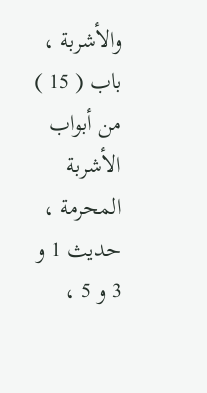والأشربة ، باب ( 15 ) من أبواب الأشربة المحرمة ، حديث 1 و 3 و 5 ،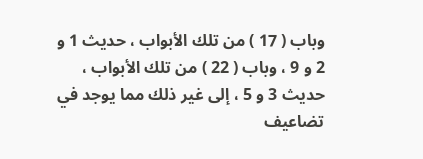وباب ( 17 ) من تلك الأبواب ، حديث 1 و 2 و 9 ، وباب ( 22 ) من تلك الأبواب ، حديث 3 و 5 ، إلى غير ذلك مما يوجد في تضاعيف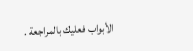الأبواب فعليك بالمراجعة .